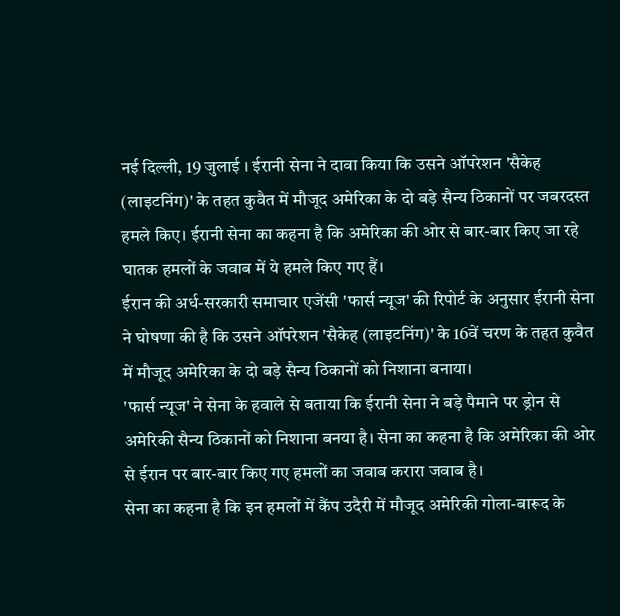नई दिल्ली, 19 जुलाई । ईरानी सेना ने दावा किया कि उसने ऑपरेशन 'सैकेह (लाइटनिंग)' के तहत कुवैत में मौजूद अमेरिका के दो बड़े सैन्य ठिकानों पर जबरदस्त हमले किए। ईरानी सेना का कहना है कि अमेरिका की ओर से बार-बार किए जा रहे घातक हमलों के जवाब में ये हमले किए गए हैं।
ईरान की अर्ध-सरकारी समाचार एजेंसी 'फार्स न्यूज' की रिपोर्ट के अनुसार ईरानी सेना ने घोषणा की है कि उसने ऑपरेशन 'सैकेह (लाइटनिंग)' के 16वें चरण के तहत कुवैत में मौजूद अमेरिका के दो बड़े सैन्य ठिकानों को निशाना बनाया।
'फार्स न्यूज' ने सेना के हवाले से बताया कि ईरानी सेना ने बड़े पैमाने पर ड्रोन से अमेरिकी सैन्य ठिकानों को निशाना बनया है। सेना का कहना है कि अमेरिका की ओर से ईरान पर बार-बार किए गए हमलों का जवाब करारा जवाब है।
सेना का कहना है कि इन हमलों में कैंप उदैरी में मौजूद अमेरिकी गोला-बारूद के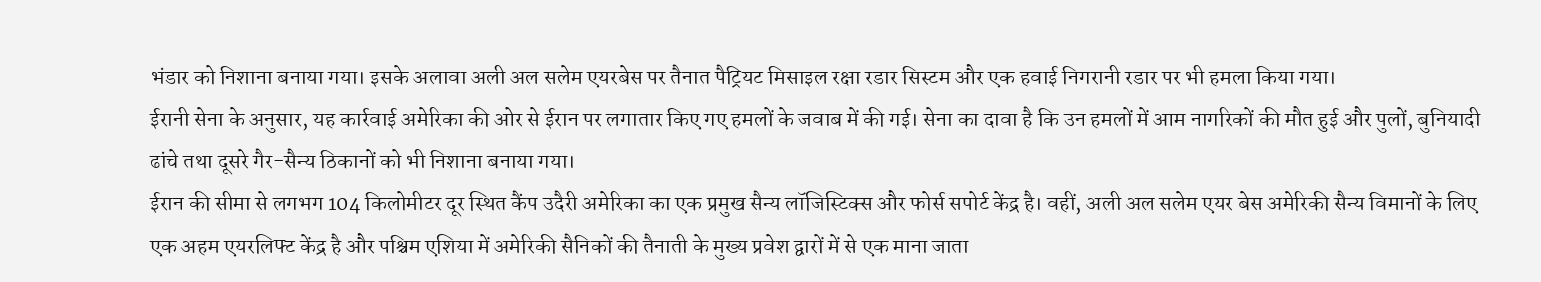भंडार को निशाना बनाया गया। इसके अलावा अली अल सलेम एयरबेस पर तैनात पैट्रियट मिसाइल रक्षा रडार सिस्टम और एक हवाई निगरानी रडार पर भी हमला किया गया।
ईरानी सेना के अनुसार, यह कार्रवाई अमेरिका की ओर से ईरान पर लगातार किए गए हमलों के जवाब में की गई। सेना का दावा है कि उन हमलों में आम नागरिकों की मौत हुई और पुलों, बुनियादी ढांचे तथा दूसरे गैर-सैन्य ठिकानों को भी निशाना बनाया गया।
ईरान की सीमा से लगभग 104 किलोमीटर दूर स्थित कैंप उदैरी अमेरिका का एक प्रमुख सैन्य लॉजिस्टिक्स और फोर्स सपोर्ट केंद्र है। वहीं, अली अल सलेम एयर बेस अमेरिकी सैन्य विमानों के लिए एक अहम एयरलिफ्ट केंद्र है और पश्चिम एशिया में अमेरिकी सैनिकों की तैनाती के मुख्य प्रवेश द्वारों में से एक माना जाता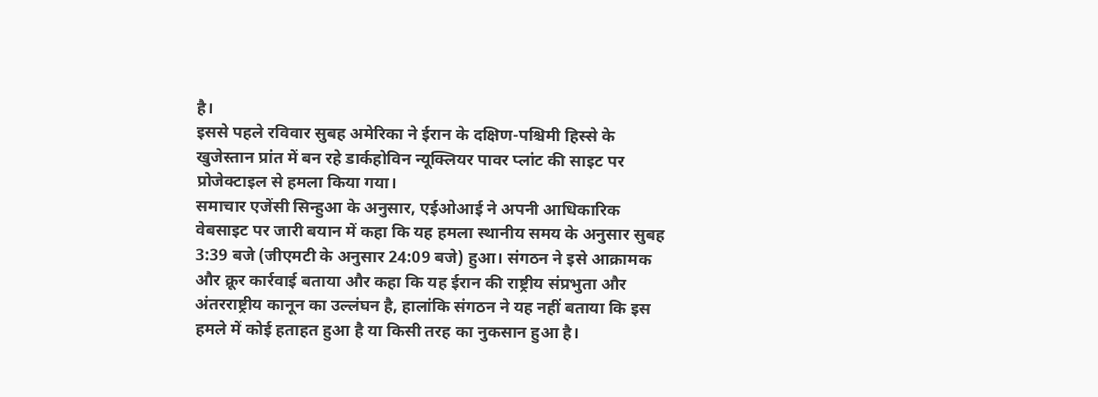है।
इससे पहले रविवार सुबह अमेरिका ने ईरान के दक्षिण-पश्चिमी हिस्से के खुजेस्तान प्रांत में बन रहे डार्कहोविन न्यूक्लियर पावर प्लांट की साइट पर प्रोजेक्टाइल से हमला किया गया।
समाचार एजेंसी सिन्हुआ के अनुसार, एईओआई ने अपनी आधिकारिक वेबसाइट पर जारी बयान में कहा कि यह हमला स्थानीय समय के अनुसार सुबह 3:39 बजे (जीएमटी के अनुसार 24:09 बजे) हुआ। संगठन ने इसे आक्रामक और क्रूर कार्रवाई बताया और कहा कि यह ईरान की राष्ट्रीय संप्रभुता और अंतरराष्ट्रीय कानून का उल्लंघन है, हालांकि संगठन ने यह नहीं बताया कि इस हमले में कोई हताहत हुआ है या किसी तरह का नुकसान हुआ है।